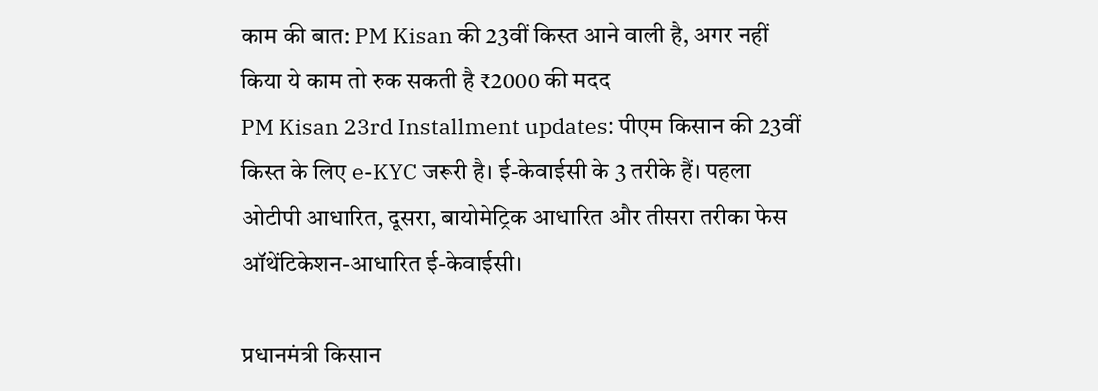काम की बात: PM Kisan की 23वीं किस्त आने वाली है, अगर नहीं किया ये काम तो रुक सकती है ₹2000 की मदद
PM Kisan 23rd Installment updates: पीएम किसान की 23वीं किस्त के लिए e-KYC जरूरी है। ई-केवाईसी के 3 तरीके हैं। पहला ओटीपी आधारित, दूसरा, बायोमेट्रिक आधारित और तीसरा तरीका फेस ऑथेंटिकेशन-आधारित ई-केवाईसी।

प्रधानमंत्री किसान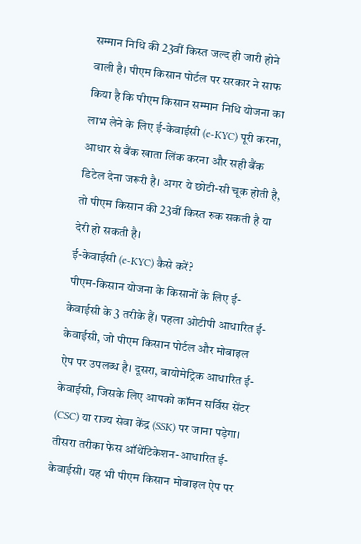सम्मान निधि की 23वीं किस्त जल्द ही जारी होने वाली है। पीएम किसान पोर्टल पर सरकार ने साफ किया है कि पीएम किसान सम्मान निधि योजना का लाभ लेने के लिए ई-केवाईसी (e-KYC) पूरी करना, आधार से बैंक खाता लिंक करना और सही बैंक डिटेल देना जरूरी है। अगर ये छोटी-सी चूक होती है, तो पीएम किसान की 23वीं किस्त रुक सकती है या देरी हो सकती है।
ई-केवाईसी (e-KYC) कैसे करें?
पीएम-किसान योजना के किसानों के लिए ई-केवाईसी के 3 तरीके हैं। पहला ओटीपी आधारित ई-केवाईसी, जो पीएम किसान पोर्टल और मोबाइल ऐप पर उपलब्ध है। दूसरा, बायोमेट्रिक आधारित ई-केवाईसी, जिसके लिए आपको कॉमन सर्विस सेंटर (CSC) या राज्य सेवा केंद्र (SSK) पर जाना पड़ेगा। तीसरा तरीका फेस ऑथेंटिकेशन-आधारित ई-केवाईसी। यह भी पीएम किसान मोबाइल ऐप पर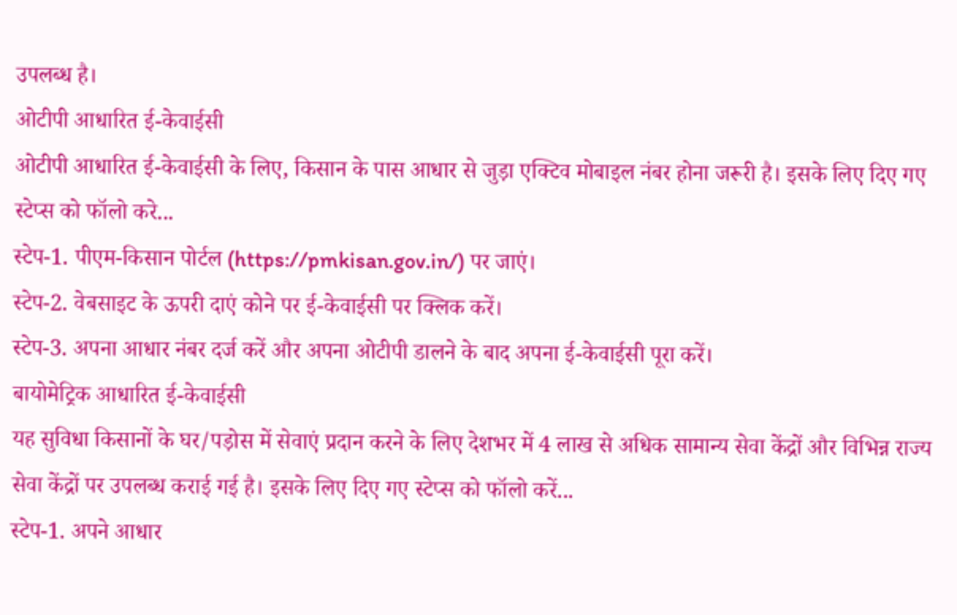उपलब्ध है।
ओटीपी आधारित ई-केवाईसी
ओटीपी आधारित ई-केवाईसी के लिए, किसान के पास आधार से जुड़ा एक्टिव मोबाइल नंबर होना जरूरी है। इसके लिए दिए गए स्टेप्स को फॉलो करे...
स्टेप-1. पीएम-किसान पोर्टल (https://pmkisan.gov.in/) पर जाएं।
स्टेप-2. वेबसाइट के ऊपरी दाएं कोने पर ई-केवाईसी पर क्लिक करें।
स्टेप-3. अपना आधार नंबर दर्ज करें और अपना ओटीपी डालने के बाद अपना ई-केवाईसी पूरा करें।
बायोमेट्रिक आधारित ई-केवाईसी
यह सुविधा किसानों के घर/पड़ोस में सेवाएं प्रदान करने के लिए देशभर में 4 लाख से अधिक सामान्य सेवा केंद्रों और विभिन्न राज्य सेवा केंद्रों पर उपलब्ध कराई गई है। इसके लिए दिए गए स्टेप्स को फॉलो करें...
स्टेप-1. अपने आधार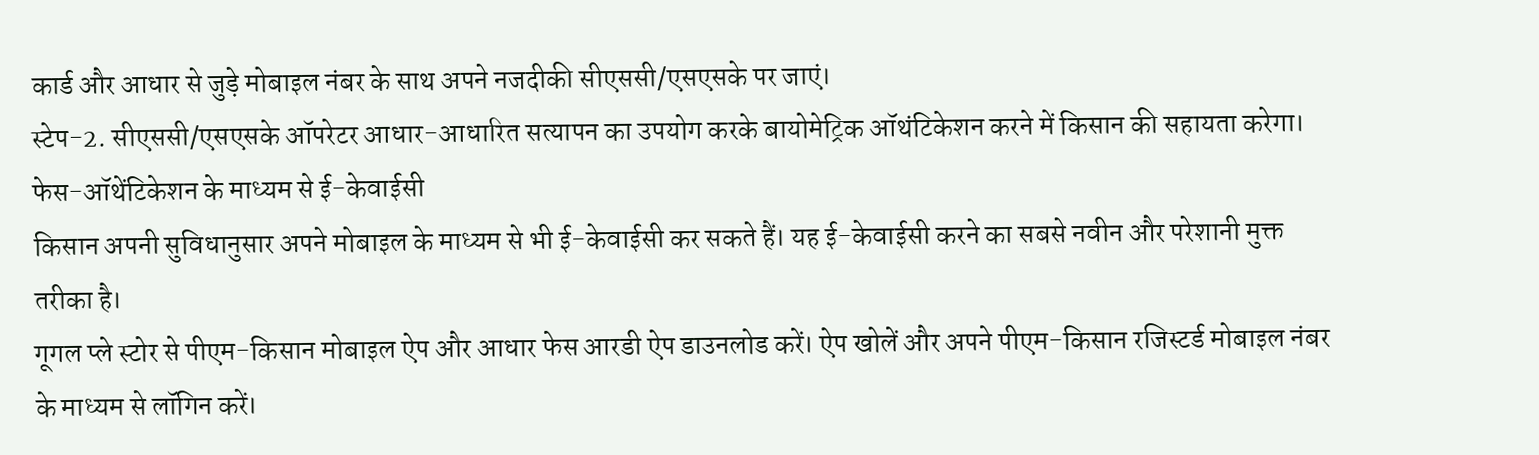कार्ड और आधार से जुड़े मोबाइल नंबर के साथ अपने नजदीकी सीएससी/एसएसके पर जाएं।
स्टेप-2. सीएससी/एसएसके ऑपरेटर आधार-आधारित सत्यापन का उपयोग करके बायोमेट्रिक ऑथंटिकेशन करने में किसान की सहायता करेगा।
फेस-ऑथेंटिकेशन के माध्यम से ई-केवाईसी
किसान अपनी सुविधानुसार अपने मोबाइल के माध्यम से भी ई-केवाईसी कर सकते हैं। यह ई-केवाईसी करने का सबसे नवीन और परेशानी मुक्त तरीका है।
गूगल प्ले स्टोर से पीएम-किसान मोबाइल ऐप और आधार फेस आरडी ऐप डाउनलोड करें। ऐप खोलें और अपने पीएम-किसान रजिस्टर्ड मोबाइल नंबर के माध्यम से लॉगिन करें।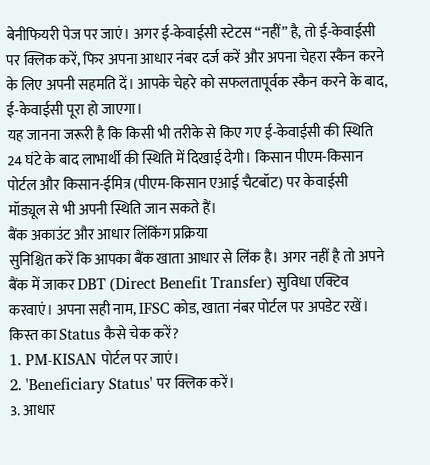बेनीफियरी पेज पर जाएं। अगर ई-केवाईसी स्टेटस “नहीं” है, तो ई-केवाईसी पर क्लिक करें, फिर अपना आधार नंबर दर्ज करें और अपना चेहरा स्कैन करने के लिए अपनी सहमति दें। आपके चेहरे को सफलतापूर्वक स्कैन करने के बाद, ई-केवाईसी पूरा हो जाएगा।
यह जानना जरूरी है कि किसी भी तरीके से किए गए ई-केवाईसी की स्थिति 24 घंटे के बाद लाभार्थी की स्थिति में दिखाई देगी। किसान पीएम-किसान पोर्टल और किसान-ईमित्र (पीएम-किसान एआई चैटबॉट) पर केवाईसी मॉड्यूल से भी अपनी स्थिति जान सकते हैं।
बैंक अकाउंट और आधार लिंकिंग प्रक्रिया
सुनिश्चित करें कि आपका बैंक खाता आधार से लिंक है। अगर नहीं है तो अपने बैंक में जाकर DBT (Direct Benefit Transfer) सुविधा एक्टिव करवाएं। अपना सही नाम, IFSC कोड, खाता नंबर पोर्टल पर अपडेट रखें।
किस्त का Status कैसे चेक करें?
1. PM-KISAN पोर्टल पर जाएं।
2. 'Beneficiary Status' पर क्लिक करें।
3. आधार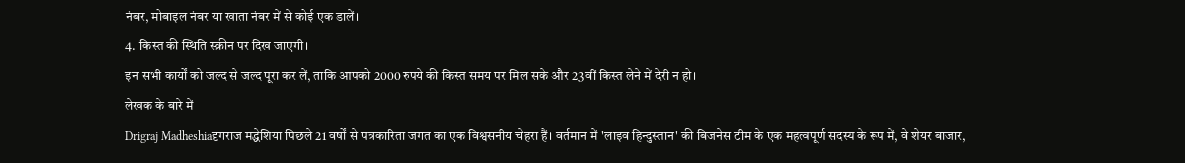नंबर, मोबाइल नंबर या खाता नंबर में से कोई एक डालें।
4. किस्त की स्थिति स्क्रीन पर दिख जाएगी।
इन सभी कार्यों को जल्द से जल्द पूरा कर लें, ताकि आपको 2000 रुपये की किस्त समय पर मिल सके और 23वीं किस्त लेने में देरी न हो।
लेखक के बारे में
Drigraj Madheshiaदृगराज मद्धेशिया पिछले 21 वर्षों से पत्रकारिता जगत का एक विश्वसनीय चेहरा हैं। वर्तमान में 'लाइव हिन्दुस्तान' की बिजनेस टीम के एक महत्वपूर्ण सदस्य के रूप में, वे शेयर बाजार,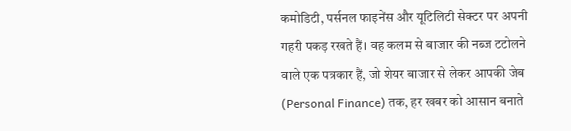कमोडिटी, पर्सनल फाइनेंस और यूटिलिटी सेक्टर पर अपनी गहरी पकड़ रखते हैं। वह कलम से बाजार की नब्ज टटोलने वाले एक पत्रकार हैं, जो शेयर बाजार से लेकर आपकी जेब (Personal Finance) तक, हर खबर को आसान बनाते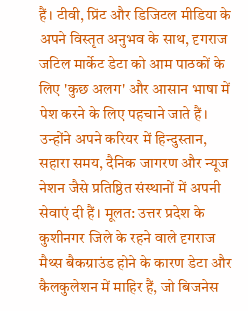हैं। टीवी, प्रिंट और डिजिटल मीडिया के अपने विस्तृत अनुभव के साथ, दृगराज जटिल मार्केट डेटा को आम पाठकों के लिए 'कुछ अलग' और आसान भाषा में पेश करने के लिए पहचाने जाते हैं। उन्होंने अपने करियर में हिन्दुस्तान, सहारा समय, दैनिक जागरण और न्यूज नेशन जैसे प्रतिष्ठित संस्थानों में अपनी सेवाएं दी हैं। मूलत: उत्तर प्रदेश के कुशीनगर जिले के रहने वाले दृगराज मैथ्स बैकग्राउंड होने के कारण डेटा और कैलकुलेशन में माहिर हैं, जो बिजनेस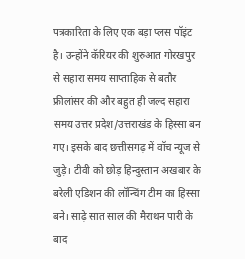पत्रकारिता के लिए एक बड़ा प्लस पॉइंट है। उन्होंने कॅरियर की शुरुआत गोरखपुर से सहारा समय साप्ताहिक से बतौर फ्रीलांसर की और बहुत ही जल्द सहारा समय उत्तर प्रदेश/उत्तराखंड के हिस्सा बन गए। इसके बाद छत्तीसगढ़ में वॉच न्यूज से जुड़े। टीवी को छोड़ हिन्दुस्तान अखबार के बरेली एडिशन की लॉन्चिंग टीम का हिस्सा बने। साढ़े सात साल की मैराथन पारी के बाद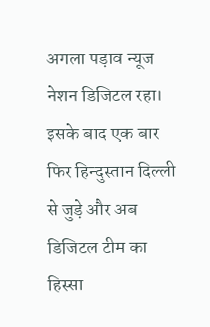अगला पड़ाव न्यूज नेशन डिजिटल रहा। इसके बाद एक बार फिर हिन्दुस्तान दिल्ली से जुड़े और अब डिजिटल टीम का हिस्सा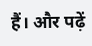हैं। और पढ़ें